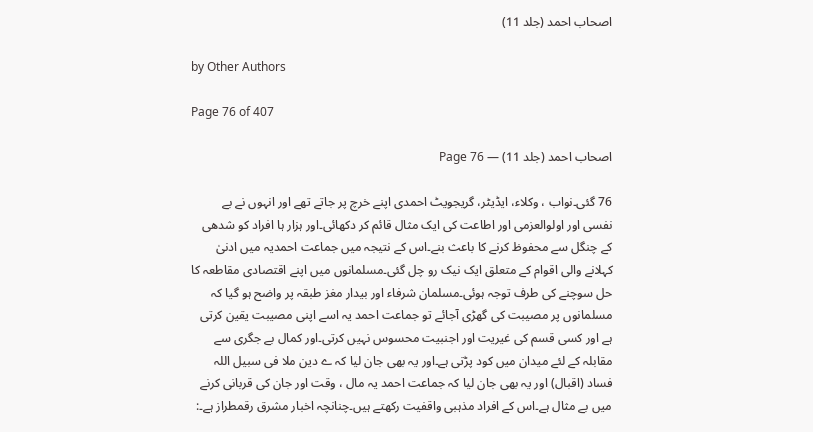اصحاب احمد (جلد 11)

by Other Authors

Page 76 of 407

اصحاب احمد (جلد 11) — Page 76

76 گئی۔نواب ، وکلاء، ایڈیٹر، گریجویٹ احمدی اپنے خرچ پر جاتے تھے اور انہوں نے بے نفسی اور اولوالعزمی اور اطاعت کی ایک مثال قائم کر دکھائی۔اور ہزار ہا افراد کو شدھی کے چنگل سے محفوظ کرنے کا باعث بنے۔اس کے نتیجہ میں جماعت احمدیہ میں ادنیٰ کہلانے والی اقوام کے متعلق ایک نیک رو چل گئی۔مسلمانوں میں اپنے اقتصادی مقاطعہ کا حل سوچنے کی طرف توجہ ہوئی۔مسلمان شرفاء اور بیدار مغز طبقہ پر واضح ہو گیا کہ مسلمانوں پر مصیبت کی گھڑی آجائے تو جماعت احمد یہ اسے اپنی مصیبت یقین کرتی ہے اور کسی قسم کی غیریت اور اجنبیت محسوس نہیں کرتی۔اور کمال بے جگری سے مقابلہ کے لئے میدان میں کود پڑتی ہے۔اور یہ بھی جان لیا کہ ے دین ملا فی سبیل اللہ فساد (اقبال) اور یہ بھی جان لیا کہ جماعت احمد یہ مال ، وقت اور جان کی قربانی کرنے میں بے مثال ہے۔اس کے افراد مذہبی واقفیت رکھتے ہیں۔چنانچہ اخبار مشرق رقمطراز ہے۔: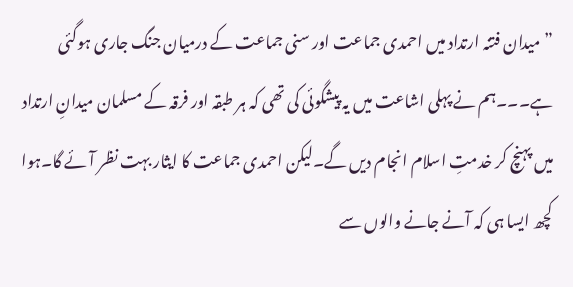”میدان فتنہ ارتداد میں احمدی جماعت اور سنی جماعت کے درمیان جنگ جاری ہوگئی ہے۔۔۔ہم نے پہلی اشاعت میں یہ پیشگوئی کی تھی کہ ہر طبقہ اور فرقہ کے مسلمان میدانِ ارتداد میں پہنچ کر خدمتِ اسلام انجام دیں گے۔لیکن احمدی جماعت کا ایثار بہت نظر آئے گا۔ہوا کچھ ایسا ہی کہ آنے جانے والوں سے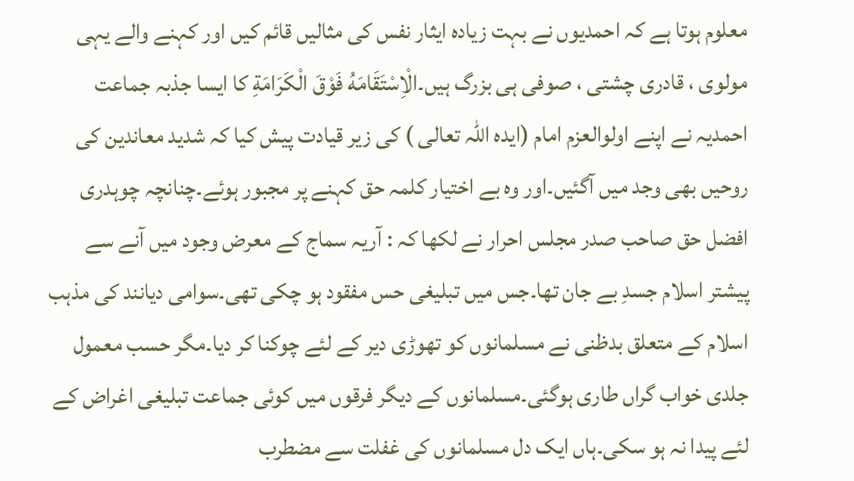معلوم ہوتا ہے کہ احمدیوں نے بہت زیادہ ایثار نفس کی مثالیں قائم کیں اور کہنے والے یہی مولوی ، قادری چشتی ، صوفی ہی بزرگ ہیں۔الْاِسْتَقَامَهُ فَوْقَ الْكَرَامَةِ کا ایسا جذبہ جماعت احمدیہ نے اپنے اولوالعزم امام (ایده اللہ تعالی ) کی زیر قیادت پیش کیا کہ شدید معاندین کی روحیں بھی وجد میں آگئیں۔اور وہ بے اختیار کلمہ حق کہنے پر مجبور ہوئے۔چنانچہ چوہدری افضل حق صاحب صدر مجلس احرار نے لکھا کہ : آریہ سماج کے معرض وجود میں آنے سے پیشتر اسلام جسدِ بے جان تھا۔جس میں تبلیغی حس مفقود ہو چکی تھی۔سوامی دیانند کی مذہب اسلام کے متعلق بدظنی نے مسلمانوں کو تھوڑی دیر کے لئے چوکنا کر دیا۔مگر حسب معمول جلدی خواب گراں طاری ہوگئی۔مسلمانوں کے دیگر فرقوں میں کوئی جماعت تبلیغی اغراض کے لئے پیدا نہ ہو سکی۔ہاں ایک دل مسلمانوں کی غفلت سے مضطرب